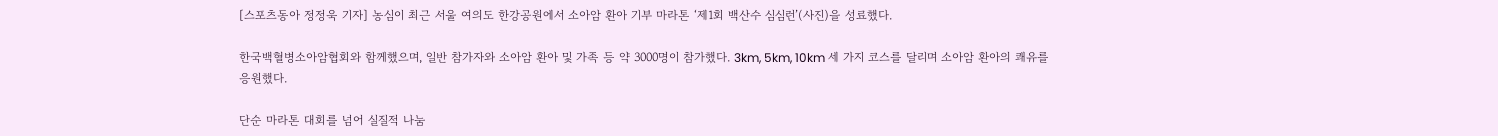[스포츠동아 정정욱 기자] 농심이 최근 서울 여의도 한강공원에서 소아암 환아 기부 마라톤 ‘제1회 백산수 심심런’(사진)을 성료했다.

한국백혈병소아암협회와 함께했으며, 일반 참가자와 소아암 환아 및 가족 등 약 3000명이 참가했다. 3km, 5km, 10km 세 가지 코스를 달리며 소아암 환아의 쾌유를 응원했다.

단순 마라톤 대회를 넘어 실질적 나눔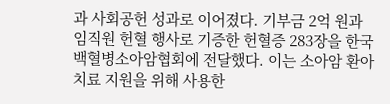과 사회공헌 성과로 이어졌다. 기부금 2억 원과 임직원 헌혈 행사로 기증한 헌혈증 283장을 한국백혈병소아암협회에 전달했다. 이는 소아암 환아 치료 지원을 위해 사용한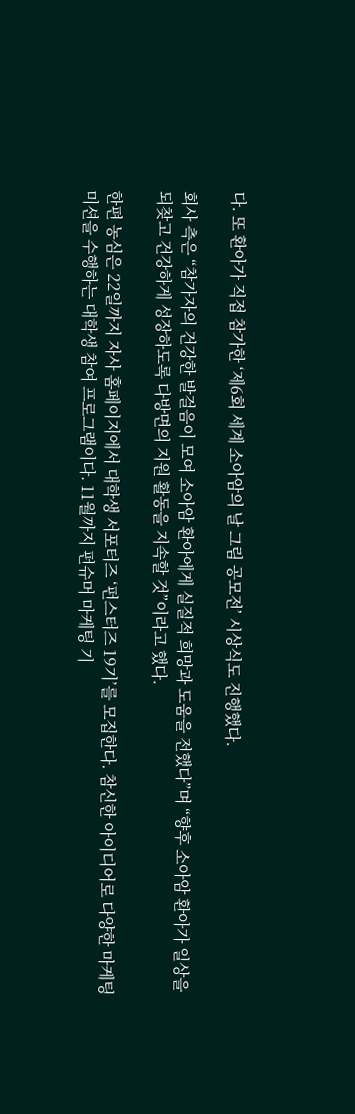다. 또 환아가 직접 참가한 ‘제6회 세계 소아암의 날 그림 공모전’ 시상식도 진행했다.

회사 측은 “참가자의 건강한 발걸음이 모여 소아암 환아에게 실질적 희망과 도움을 전했다”며 “향후 소아암 환아가 일상을 되찾고 건강하게 성장하도록 다방면의 지원 활동을 지속할 것”이라고 했다.

한편 농심은 22일까지 자사 홈페이지에서 대학생 서포터즈 ‘펀스터즈 19기’를 모집한다. 참신한 아이디어로 다양한 마케팅 미션을 수행하는 대학생 참여 프로그램이다. 11월까지 펀슈머 마케팅 기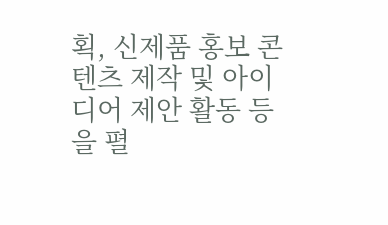획, 신제품 홍보 콘텐츠 제작 및 아이디어 제안 활동 등을 펼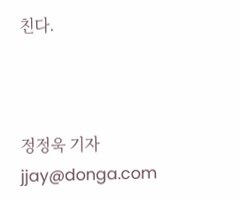친다.



정정욱 기자 jjay@donga.com